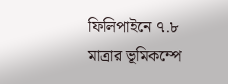ফিলিপাইনে ৭.৮ মাত্রার ভূমিকম্পে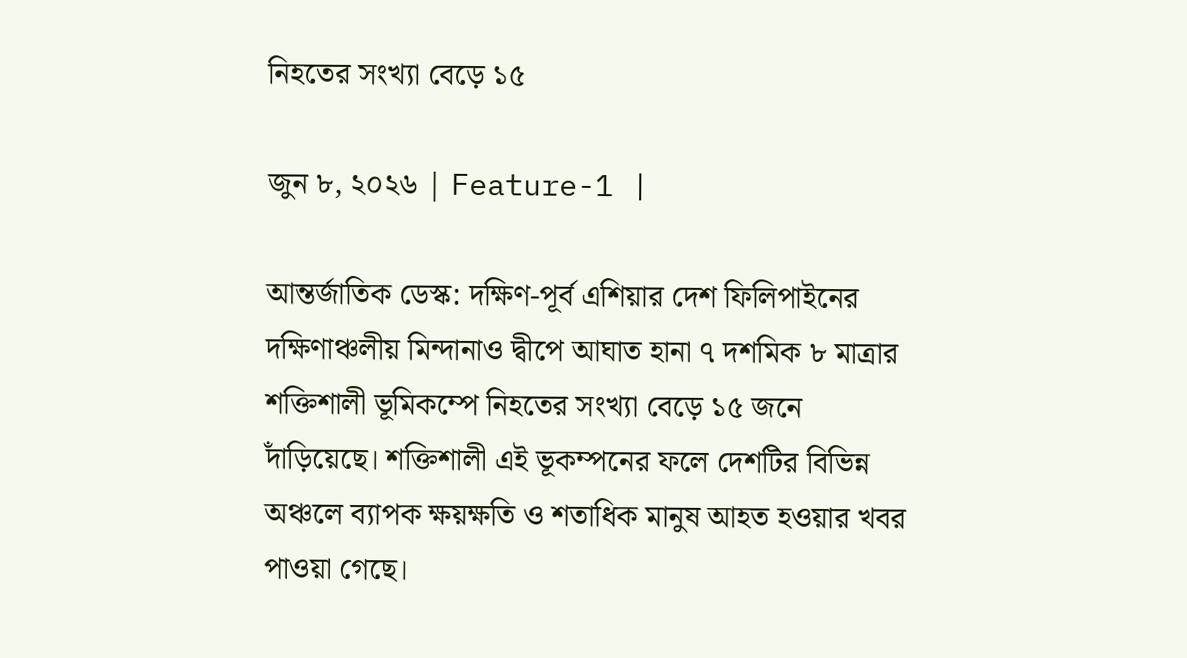নিহতের সংখ্যা বেড়ে ১৫

জুন ৮, ২০২৬ | Feature-1 |

আন্তর্জাতিক ডেস্ক: দক্ষিণ-পূর্ব এশিয়ার দেশ ফিলিপাইনের দক্ষিণাঞ্চলীয় মিন্দানাও দ্বীপে আঘাত হানা ৭ দশমিক ৮ মাত্রার শক্তিশালী ভূমিকম্পে নিহতের সংখ্যা বেড়ে ১৫ জনে দাঁড়িয়েছে। শক্তিশালী এই ভূকম্পনের ফলে দেশটির বিভিন্ন অঞ্চলে ব্যাপক ক্ষয়ক্ষতি ও শতাধিক মানুষ আহত হওয়ার খবর পাওয়া গেছে।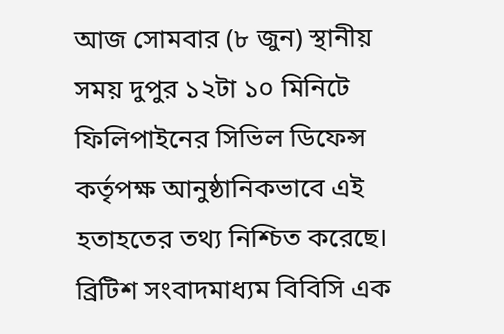আজ সোমবার (৮ জুন) স্থানীয় সময় দুপুর ১২টা ১০ মিনিটে ফিলিপাইনের সিভিল ডিফেন্স কর্তৃপক্ষ আনুষ্ঠানিকভাবে এই হতাহতের তথ্য নিশ্চিত করেছে। ব্রিটিশ সংবাদমাধ্যম বিবিসি এক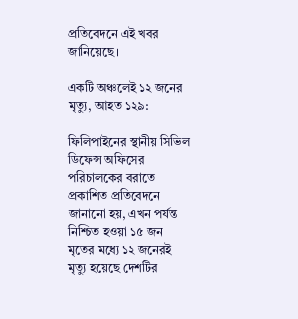প্রতিবেদনে এই খবর জানিয়েছে।

একটি অঞ্চলেই ১২ জনের মৃত্যু, আহত ১২৯:

ফিলিপাইনের স্থানীয় সিভিল ডিফেন্স অফিসের পরিচালকের বরাতে প্রকাশিত প্রতিবেদনে জানানো হয়, এখন পর্যন্ত নিশ্চিত হওয়া ১৫ জন মৃতের মধ্যে ১২ জনেরই মৃত্যু হয়েছে দেশটির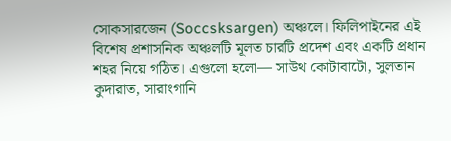সোকসারজেন (Soccsksargen) অঞ্চলে। ফিলিপাইনের এই বিশেষ প্রশাসনিক অঞ্চলটি মূলত চারটি প্রদেশ এবং একটি প্রধান শহর নিয়ে গঠিত। এগুলো হলো— সাউথ কোটাবাটো, সুলতান কুদারাত, সারাংগানি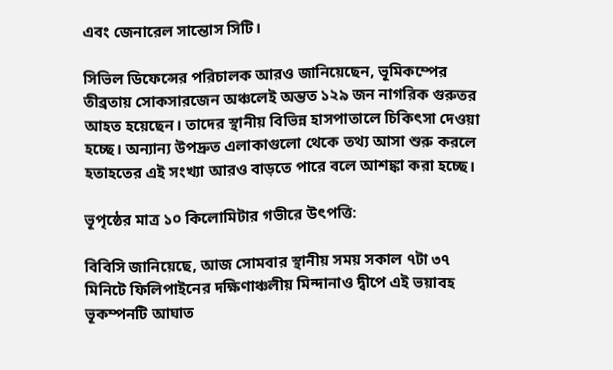এবং জেনারেল সান্তোস সিটি।

সিভিল ডিফেন্সের পরিচালক আরও জানিয়েছেন, ভূমিকম্পের তীব্রতায় সোকসারজেন অঞ্চলেই অন্তত ১২৯ জন নাগরিক গুরুতর আহত হয়েছেন। তাদের স্থানীয় বিভিন্ন হাসপাতালে চিকিৎসা দেওয়া হচ্ছে। অন্যান্য উপদ্রুত এলাকাগুলো থেকে তথ্য আসা শুরু করলে হতাহতের এই সংখ্যা আরও বাড়তে পারে বলে আশঙ্কা করা হচ্ছে।

ভূপৃষ্ঠের মাত্র ১০ কিলোমিটার গভীরে উৎপত্তি:

বিবিসি জানিয়েছে, আজ সোমবার স্থানীয় সময় সকাল ৭টা ৩৭ মিনিটে ফিলিপাইনের দক্ষিণাঞ্চলীয় মিন্দানাও দ্বীপে এই ভয়াবহ ভূকম্পনটি আঘাত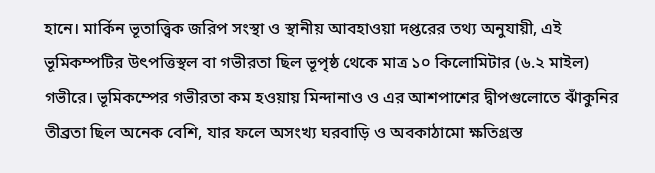হানে। মার্কিন ভূতাত্ত্বিক জরিপ সংস্থা ও স্থানীয় আবহাওয়া দপ্তরের তথ্য অনুযায়ী, এই ভূমিকম্পটির উৎপত্তিস্থল বা গভীরতা ছিল ভূপৃষ্ঠ থেকে মাত্র ১০ কিলোমিটার (৬.২ মাইল) গভীরে। ভূমিকম্পের গভীরতা কম হওয়ায় মিন্দানাও ও এর আশপাশের দ্বীপগুলোতে ঝাঁকুনির তীব্রতা ছিল অনেক বেশি, যার ফলে অসংখ্য ঘরবাড়ি ও অবকাঠামো ক্ষতিগ্রস্ত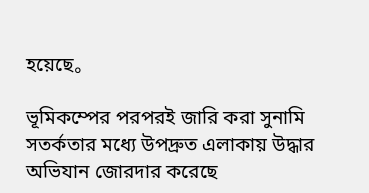হয়েছে。

ভূমিকম্পের পরপরই জারি করা সুনামি সতর্কতার মধ্যে উপদ্রুত এলাকায় উদ্ধার অভিযান জোরদার করেছে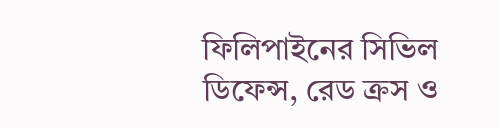ফিলিপাইনের সিভিল ডিফেন্স, রেড ক্রস ও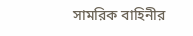সামরিক বাহিনীর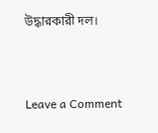উদ্ধারকারী দল।



Leave a Comment